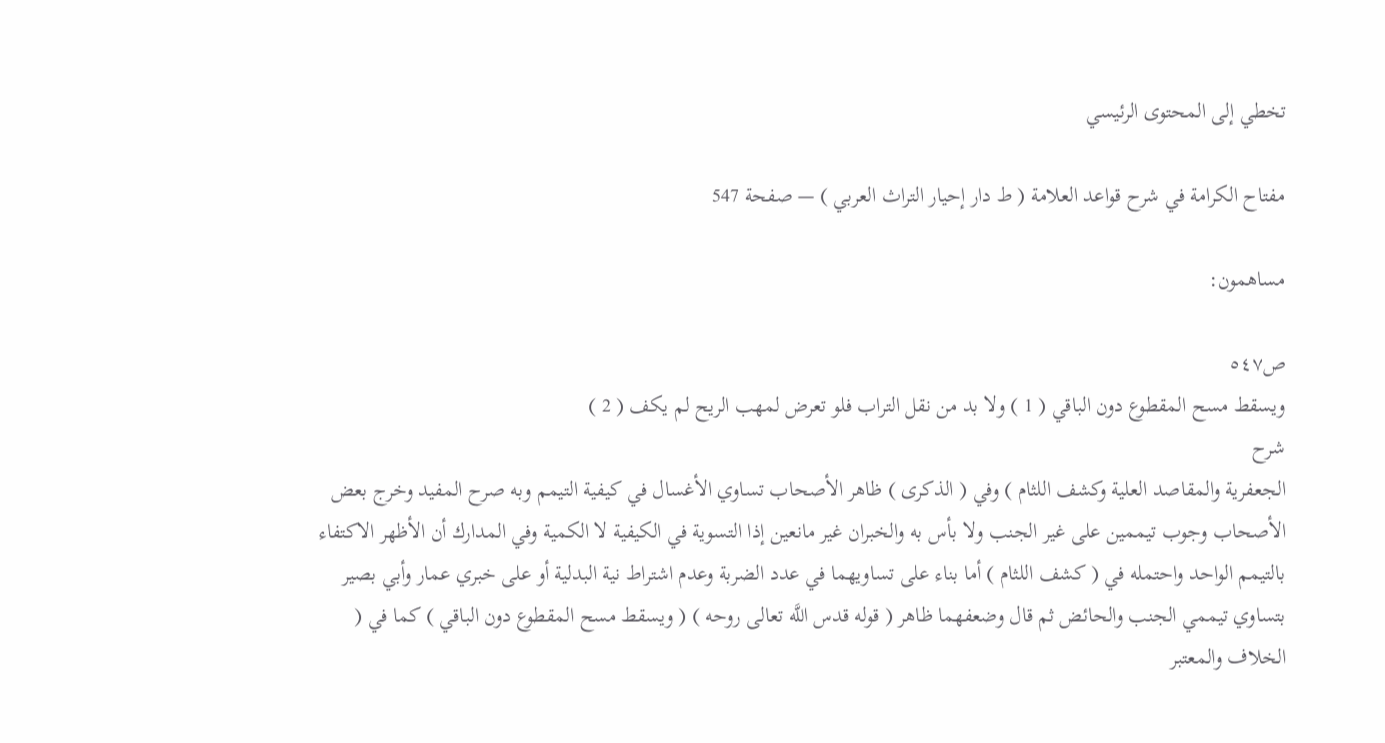تخطي إلى المحتوى الرئيسي

مفتاح الكرامة في شرح قواعد العلامة ( ط دار إحيار التراث العربي ) — صفحة 547

مساهمون:

ص٥٤٧
ويسقط مسح المقطوع دون الباقي ( 1 ) ولا بد من نقل التراب فلو تعرض لمهب الريح لم يكف ( 2 )
شرح
الجعفرية والمقاصد العلية وكشف اللثام ) وفي ( الذكرى ) ظاهر الأصحاب تساوي الأغسال في كيفية التيمم وبه صرح المفيد وخرج بعض الأصحاب وجوب تيممين على غير الجنب ولا بأس به والخبران غير مانعين إذا التسوية في الكيفية لا الكمية وفي المدارك أن الأظهر الاكتفاء بالتيمم الواحد واحتمله في ( كشف اللثام ) أما بناء على تساويهما في عدد الضربة وعدم اشتراط نية البدلية أو على خبري عمار وأبي بصير بتساوي تيممي الجنب والحائض ثم قال وضعفهما ظاهر ( قوله قدس اللَّه تعالى روحه ) ( ويسقط مسح المقطوع دون الباقي ) كما في ( الخلاف والمعتبر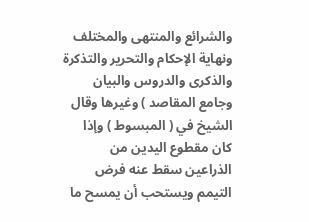والشرائع والمنتهى والمختلف ونهاية الإحكام والتحرير والتذكرة والذكرى والدروس والبيان وجامع المقاصد ) وغيرها وقال الشيخ في ( المبسوط ) وإذا كان مقطوع اليدين من الذراعين سقط عنه فرض التيمم ويستحب أن يمسح ما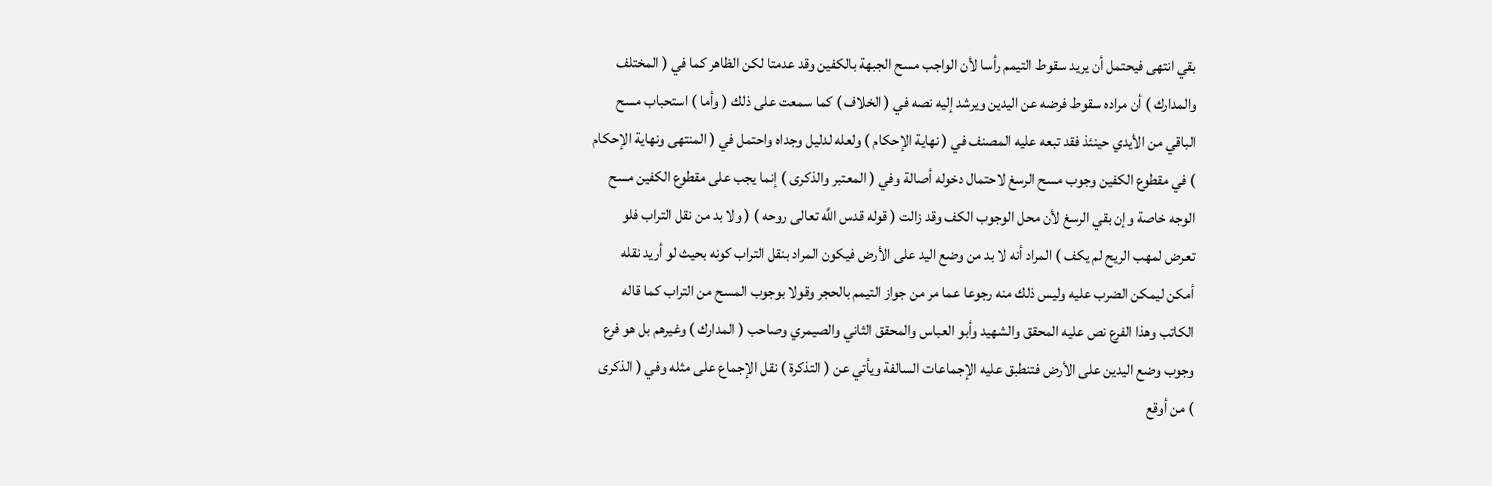بقي انتهى فيحتمل أن يريد سقوط التيمم رأسا لأن الواجب مسح الجبهة بالكفين وقد عدمتا لكن الظاهر كما في ( المختلف والمدارك ) أن مراده سقوط فرضه عن اليدين ويرشد إليه نصه في ( الخلاف ) كما سمعت على ذلك ( وأما ) استحباب مسح الباقي من الأيدي حينئذ فقد تبعه عليه المصنف في ( نهاية الإحكام ) ولعله لدليل وجداه واحتمل في ( المنتهى ونهاية الإحكام ) في مقطوع الكفين وجوب مسح الرسغ لاحتمال دخوله أصالة وفي ( المعتبر والذكرى ) إنما يجب على مقطوع الكفين مسح الوجه خاصة وإن بقي الرسغ لأن محل الوجوب الكف وقد زالت ( قوله قدس اللَّه تعالى روحه ) ( ولا بد من نقل التراب فلو تعرض لمهب الريح لم يكف ) المراد أنه لا بد من وضع اليد على الأرض فيكون المراد بنقل التراب كونه بحيث لو أريد نقله أمكن ليمكن الضرب عليه وليس ذلك منه رجوعا عما مر من جواز التيمم بالحجر وقولا بوجوب المسح من التراب كما قاله الكاتب وهذا الفرع نص عليه المحقق والشهيد وأبو العباس والمحقق الثاني والصيمري وصاحب ( المدارك ) وغيرهم بل هو فرع وجوب وضع اليدين على الأرض فتنطبق عليه الإجماعات السالفة ويأتي عن ( التذكرة ) نقل الإجماع على مثله وفي ( الذكرى ) من أوقع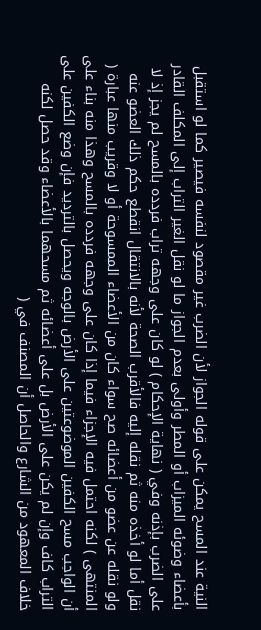النية عند المسح يمكن على قوله الجواز لأن الضرب غير مقصود لنفسه فيصير كما لو استقبل بأعضاء وضوئه الميزاب أو المطر وأولى بعدم الجواز ما لو نقل الغير التراب إلى المكلف القادر على الضرب بإذنه وفي ( نهاية الإحكام ) لو كان على وجهه تراب فردده بالمسح لم يجز إذ لا نقل أما لو أخذه منه ثم نقله إليه فالأقرب الصحة لأنه بالانتقال انقطع حكم ذلك العضو عنه ولو نقله عن عضو من أعضائه صح سواء كان من الأعضاء الممسوحة أو لا وقريب منها عبارة ( المنتهى ) لكنه احتمل فيه الإجزاء فيما إذا كان على وجهه فردده بالمسح وهذا منه بناء على أن الواجب مسح الكفين الموضوعتين على الأرض بالوجه ويحصل بالترديد فإن وضع الكفين على التراب كاف وإن لم يكن على الأرض بل على أعضائه ثم مسحهما بالأعضاء وقد حصل لكنه خلاف المعهود من الشارع والحاصل أن المصنف في (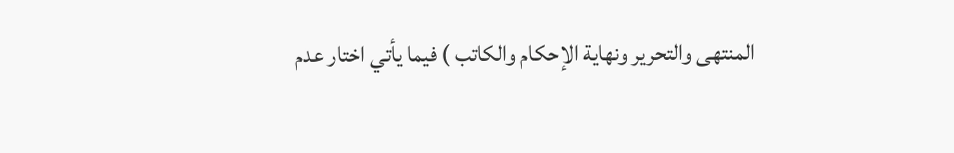المنتهى والتحرير ونهاية الإحكام والكاتب ) فيما يأتي اختار عدم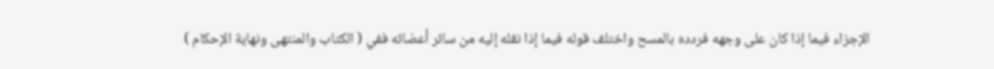الإجزاء فيما إذا كان على وجهه فردده بالمسح واختلف قوله فيما إذا نقله إليه من سائر أعضائه ففي ( الكتاب والمنتهى ونهاية الإحكام )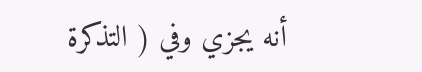أنه يجزي وفي ( التذكرة